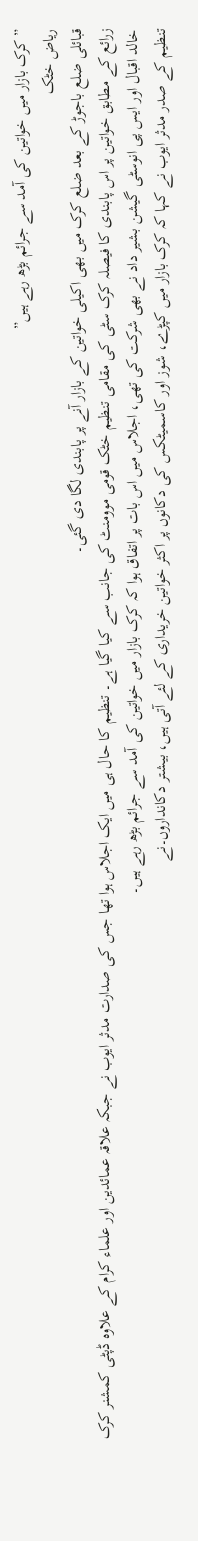”کرک بازار میں خواتین کی آمد سے جرائم بڑھ رہے ہیں”
ریاض خٹک
قبائلی ضلع باجوڑ کے بعد ضلع کرک میں بھی اکیلی خواتین کے بازار آنے پر پابندی لگا دی گئی۔
زرائع کے مطابق خواتین پر اس پابندی کا فیصلہ کرک سٹی کی مقامی تنظیم خٹک قومی موومنٹ کی جانب سے کیا گیا ہے۔ تنظیم کا حال ہی میں ایک اجلاس ہوا تھا جس کی صدارت مدثر ایوب نے جبکہ علاقہ عمائدین اور علماء کرام کے علاوہ ڈپٹی کمشنر کرک خالد اقبال اور ایس پی انوسٹی گیشن بشیر داد نے بھی شرکت کی تھی، اجلاس میں اس بات پر اتفاق ہوا کہ کرک بازار میں خواتین کی آمد سے جرائم بڑھ رہے ہیں۔
تنظیم کے صدر مدثر ایوب نے کہا کہ کرک بازار میں کپڑے، شوز اور کاسمیٹکس کی دکانوں پر اکثر خواتین خریداری کے لئے آتی ہیں، بیشتر دکانداروں۔نے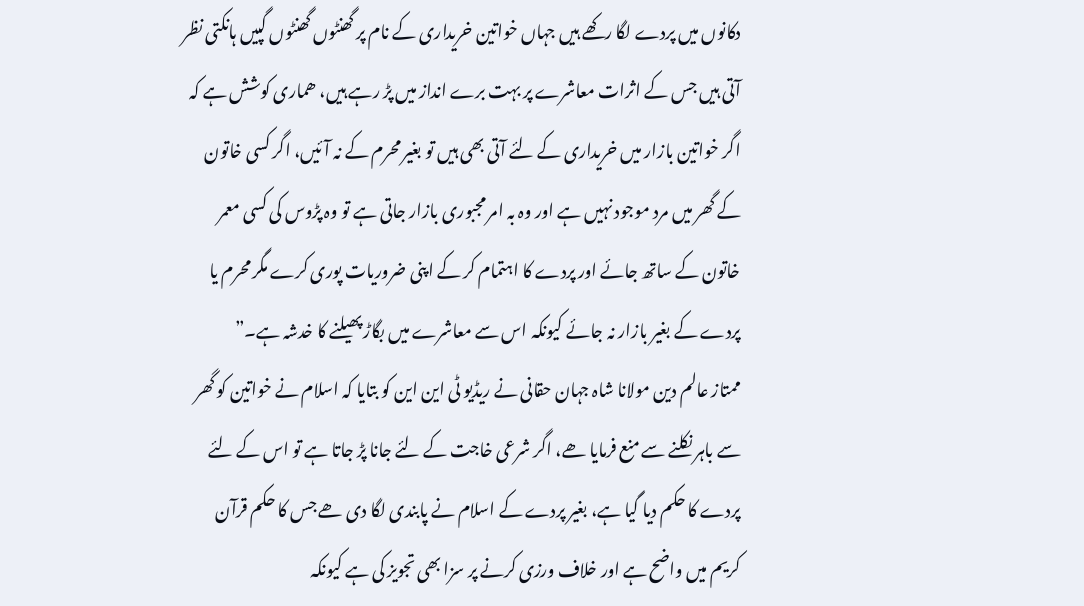دکانوں میں پردے لگا رکھے ہیں جہاں خواتین خریداری کے نام پر گھنٹوں گھنٹوں گپیں ہانکتی نظر آتی ہیں جس کے اثرات معاشرے پر بہت برے انداز میں پڑ رہے ہیں، ھماری کوشش ہے کہ اگر خواتین بازار میں خریداری کے لئے آتی بھی ہیں تو بغیر محرم کے نہ آئیں، اگر کسی خاتون کے گھر میں مرد موجود نہیں ہے اور وہ بہ امر مجبوری بازار جاتی ہے تو وہ پڑوس کی کسی معمر خاتون کے ساتھ جائے اور پردے کا اہتمام کر کے اپنی ضروریات پوری کرے مگر محرم یا پردے کے بغیر بازار نہ جائے کیونکہ اس سے معاشرے میں بگاڑ پھیلنے کا خدشہ ہے۔”
ممتاز عالم دین مولانا شاہ جہان حقانی نے ریڈیو ٹی این این کو بتایا کہ اسلام نے خواتین کو گھر سے باہر نکلنے سے منع فرمایا ھے، اگر شرعی خاجت کے لئے جانا پڑ جاتا ہے تو اس کے لئے پردے کا حکم دیا گیا ہے، بغیر پردے کے اسلام نے پابندی لگا دی ھے جس کا حکم قرآن کریم میں واضح ہے اور خلاف ورزی کرنے پر سزا بھی تجویز کی ہے کیونکہ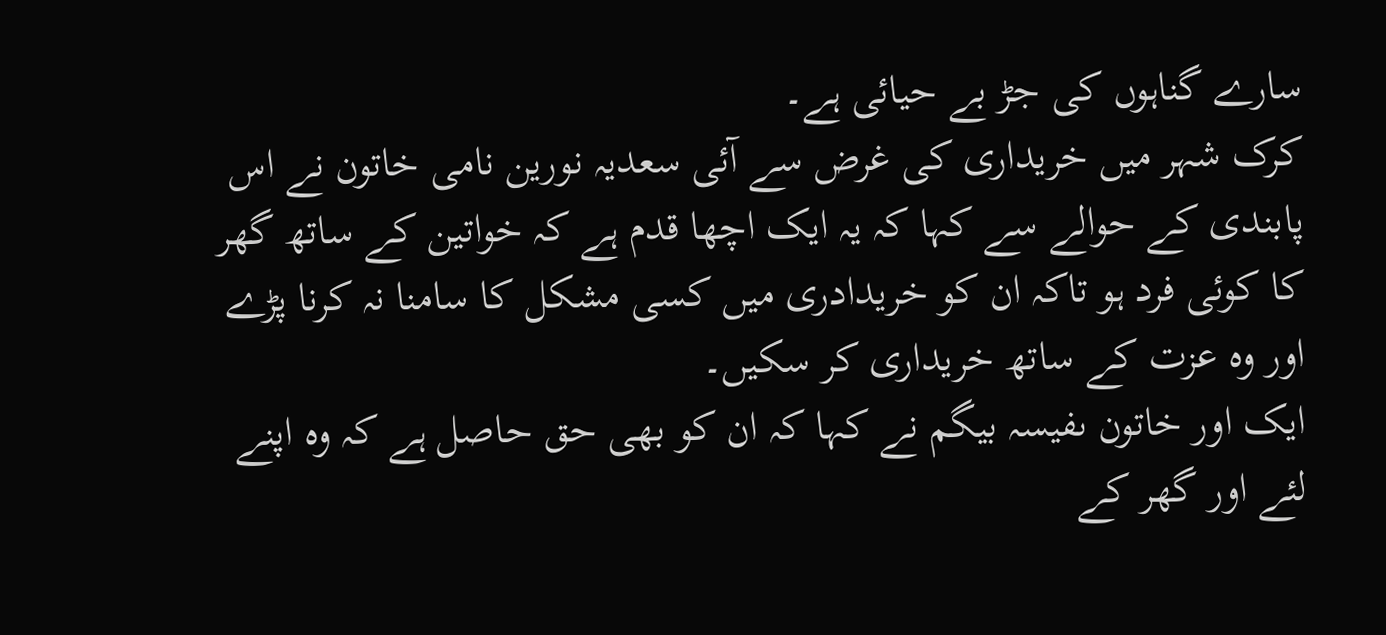سارے گناہوں کی جڑ بے حیائی ہے۔
کرک شہر میں خریداری کی غرض سے آئی سعدیہ نورین نامی خاتون نے اس پابندی کے حوالے سے کہا کہ یہ ایک اچھا قدم ہے کہ خواتین کے ساتھ گھر کا کوئی فرد ہو تاکہ ان کو خریدادری میں کسی مشکل کا سامنا نہ کرنا پڑے اور وہ عزت کے ساتھ خریداری کر سکیں۔
ایک اور خاتون ںفیسہ بیگم نے کہا کہ ان کو بھی حق حاصل ہے کہ وہ اپنے لئے اور گھر کے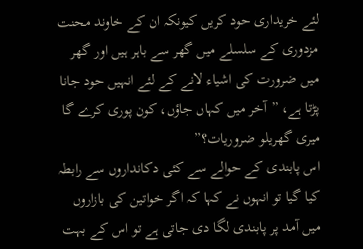لئے خریداری حود کریں کیونکہ ان کے خاوند محنت مزدوری کے سلسلے میں گھر سے باہر ہیں اور گھر میں ضرورت کی اشیاء لانے کے لئے انہیں حود جانا پڑتا ہے، ”آخر میں کہاں جاؤں، کون پوری کرے گا میری گھریلو ضروریات؟”
اس پابندی کے حوالے سے کئی دکانداروں سے رابطہ کیا گیا تو انہوں نے کہا کہ اگر خواتین کی بازاروں میں آمد پر پابندی لگا دی جاتی ہے تو اس کے بہت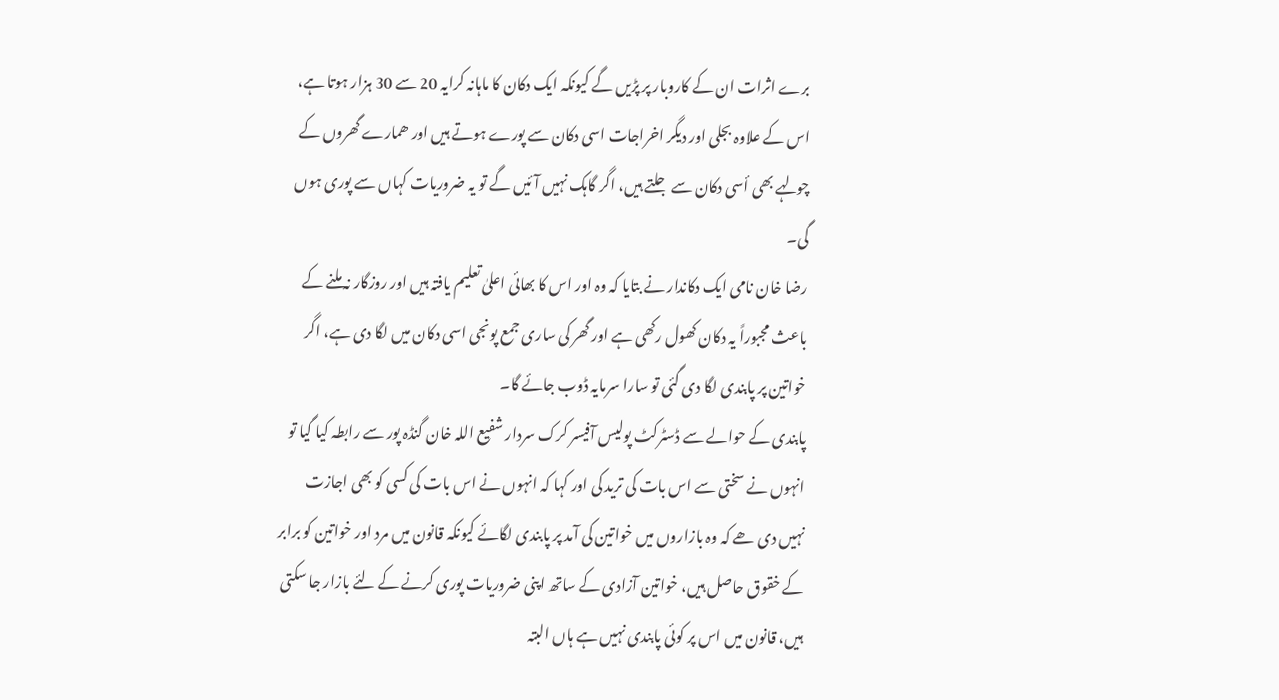برے اثرات ان کے کاروبار پر پڑیں گے کیونکہ ایک دکان کا ماہانہ کرایہ 20 سے 30 ہزار ہوتا ہے، اس کے علاوہ بجلی اور دیگر اخراجات اسی دکان سے پورے ہوتے ہیں اور ھمارے گھروں کے چولہے بھی أسی دکان سے جلتے ہیں، اگر گاہک نہیں آئیں گے تو یہ ضروریات کہاں سے پوری ہوں گی۔
رضا خان نامی ایک دکاندار نے بتایا کہ وہ اور اس کا بھائی اعلیٰ تعلیم یافتہ ہیں اور روزگار نہ ملنے کے باعث مجبوراً یہ دکان کھول رکھی ہے اور گھر کی ساری جمع پونجی اسی دکان میں لگا دی ہے، اگر خواتین پر پابندی لگا دی گئی تو سارا سرمایہ ڈوب جائے گا۔
پابندی کے حوالے سے ڈسٹرکٹ پولیس آفیسر کرک سردار شفیع اللہ خان گنڈہ پور سے رابطہ کیا گیا تو انہوں نے سختی سے اس بات کی ترید کی اور کہا کہ انہوں نے اس بات کی کسی کو بھی اجازت نہیں دی ھے کہ وہ بازاروں میں خواتین کی آمد پر پابندی لگائے کیونکہ قانون میں مرد اور خواتین کو برابر کے خقوق حاصل ہیں، خواتین آزادی کے ساتھ اپنی ضروریات پوری کرنے کے لئے بازار جا سکتی ہیں، قانون میں اس پر کوئی پابندی نہیں ہے ہاں البتہ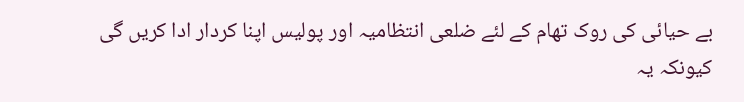بے حیائی کی روک تھام کے لئے ضلعی انتظامیہ اور پولیس اپنا کردار ادا کریں گی کیونکہ یہ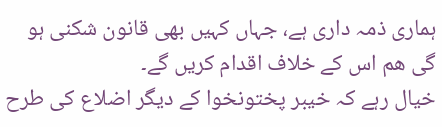ہماری ذمہ داری ہے، جہاں کہیں بھی قانون شکنی ہو گی ھم اس کے خلاف اقدام کریں گے۔
خیال رہے کہ خیبر پختونخوا کے دیگر اضلاع کی طرح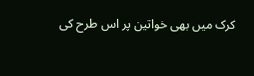کرک میں بھی خواتین پر اس طرح کی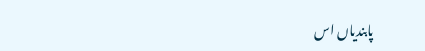پابندیاں اس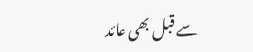سے قبل بھی عائد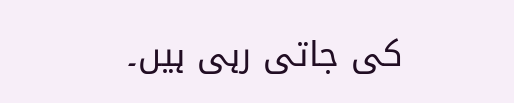کی جاتی رہی ہیں۔